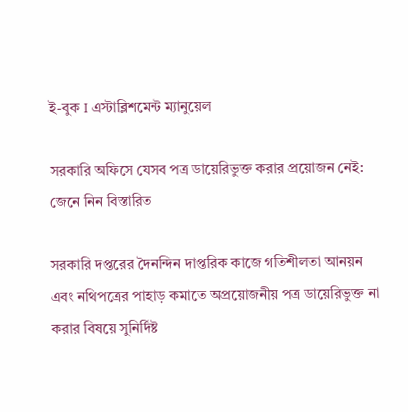ই-বুক I এস্টাব্লিশমেন্ট ম্যানুয়েল

সরকারি অফিসে যেসব পত্র ডায়েরিভুক্ত করার প্রয়োজন নেই: জেনে নিন বিস্তারিত

সরকারি দপ্তরের দৈনন্দিন দাপ্তরিক কাজে গতিশীলতা আনয়ন এবং নথিপত্রের পাহাড় কমাতে অপ্রয়োজনীয় পত্র ডায়েরিভুক্ত না করার বিষয়ে সুনির্দিষ্ট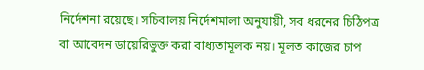নির্দেশনা রয়েছে। সচিবালয় নির্দেশমালা অনুযায়ী, সব ধরনের চিঠিপত্র বা আবেদন ডায়েরিভুক্ত করা বাধ্যতামূলক নয়। মূলত কাজের চাপ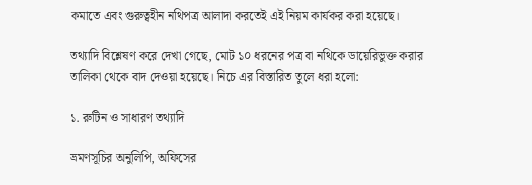কমাতে এবং গুরুত্বহীন নথিপত্র আলাদা করতেই এই নিয়ম কার্যকর করা হয়েছে।

তথ্যাদি বিশ্লেষণ করে দেখা গেছে, মোট ১০ ধরনের পত্র বা নথিকে ডায়েরিভুক্ত করার তালিকা থেকে বাদ দেওয়া হয়েছে। নিচে এর বিস্তারিত তুলে ধরা হলো:

১. রুটিন ও সাধারণ তথ্যাদি

ভ্রমণসূচির অনুলিপি, অফিসের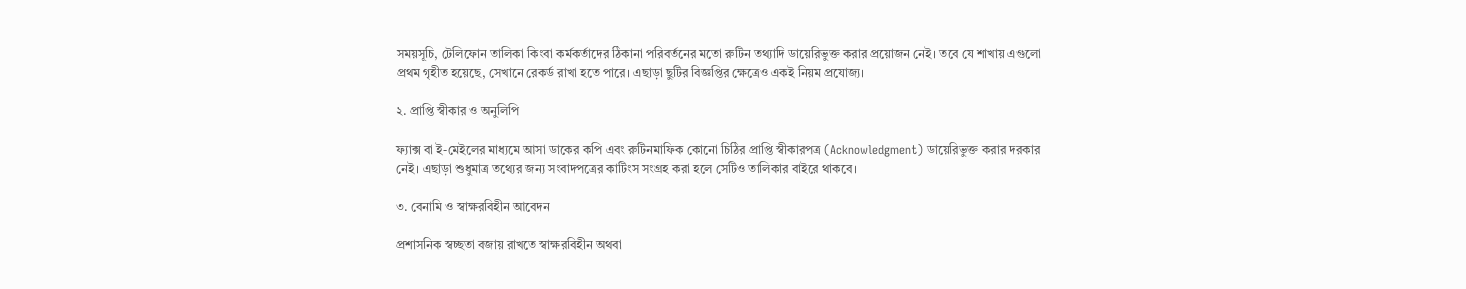সময়সূচি, টেলিফোন তালিকা কিংবা কর্মকর্তাদের ঠিকানা পরিবর্তনের মতো রুটিন তথ্যাদি ডায়েরিভুক্ত করার প্রয়োজন নেই। তবে যে শাখায় এগুলো প্রথম গৃহীত হয়েছে, সেখানে রেকর্ড রাখা হতে পারে। এছাড়া ছুটির বিজ্ঞপ্তির ক্ষেত্রেও একই নিয়ম প্রযোজ্য।

২. প্রাপ্তি স্বীকার ও অনুলিপি

ফ্যাক্স বা ই-মেইলের মাধ্যমে আসা ডাকের কপি এবং রুটিনমাফিক কোনো চিঠির প্রাপ্তি স্বীকারপত্র (Acknowledgment) ডায়েরিভুক্ত করার দরকার নেই। এছাড়া শুধুমাত্র তথ্যের জন্য সংবাদপত্রের কাটিংস সংগ্রহ করা হলে সেটিও তালিকার বাইরে থাকবে।

৩. বেনামি ও স্বাক্ষরবিহীন আবেদন

প্রশাসনিক স্বচ্ছতা বজায় রাখতে স্বাক্ষরবিহীন অথবা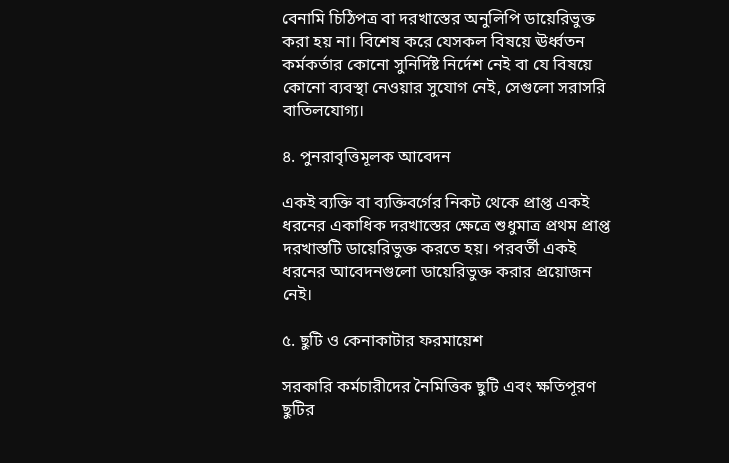বেনামি চিঠিপত্র বা দরখাস্তের অনুলিপি ডায়েরিভুক্ত করা হয় না। বিশেষ করে যেসকল বিষয়ে ঊর্ধ্বতন কর্মকর্তার কোনো সুনির্দিষ্ট নির্দেশ নেই বা যে বিষয়ে কোনো ব্যবস্থা নেওয়ার সুযোগ নেই, সেগুলো সরাসরি বাতিলযোগ্য।

৪. পুনরাবৃত্তিমূলক আবেদন

একই ব্যক্তি বা ব্যক্তিবর্গের নিকট থেকে প্রাপ্ত একই ধরনের একাধিক দরখাস্তের ক্ষেত্রে শুধুমাত্র প্রথম প্রাপ্ত দরখাস্তটি ডায়েরিভুক্ত করতে হয়। পরবর্তী একই ধরনের আবেদনগুলো ডায়েরিভুক্ত করার প্রয়োজন নেই।

৫. ছুটি ও কেনাকাটার ফরমায়েশ

সরকারি কর্মচারীদের নৈমিত্তিক ছুটি এবং ক্ষতিপূরণ ছুটির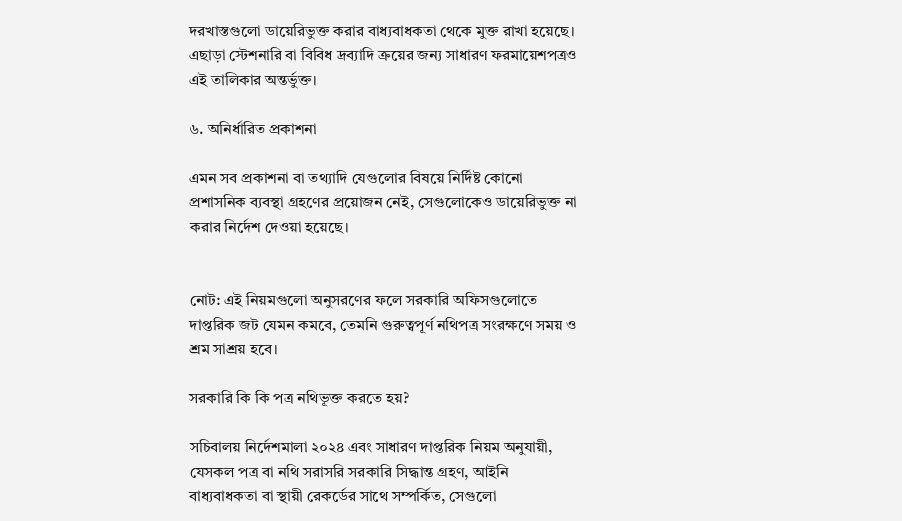দরখাস্তগুলো ডায়েরিভুক্ত করার বাধ্যবাধকতা থেকে মুক্ত রাখা হয়েছে। এছাড়া স্টেশনারি বা বিবিধ দ্রব্যাদি ক্রয়ের জন্য সাধারণ ফরমায়েশপত্রও এই তালিকার অন্তর্ভুক্ত।

৬. অনির্ধারিত প্রকাশনা

এমন সব প্রকাশনা বা তথ্যাদি যেগুলোর বিষয়ে নির্দিষ্ট কোনো প্রশাসনিক ব্যবস্থা গ্রহণের প্রয়োজন নেই, সেগুলোকেও ডায়েরিভুক্ত না করার নির্দেশ দেওয়া হয়েছে।


নোট: এই নিয়মগুলো অনুসরণের ফলে সরকারি অফিসগুলোতে দাপ্তরিক জট যেমন কমবে, তেমনি গুরুত্বপূর্ণ নথিপত্র সংরক্ষণে সময় ও শ্রম সাশ্রয় হবে।

সরকারি কি কি পত্র নথিভূক্ত করতে হয়?

সচিবালয় নির্দেশমালা ২০২৪ এবং সাধারণ দাপ্তরিক নিয়ম অনুযায়ী, যেসকল পত্র বা নথি সরাসরি সরকারি সিদ্ধান্ত গ্রহণ, আইনি বাধ্যবাধকতা বা স্থায়ী রেকর্ডের সাথে সম্পর্কিত, সেগুলো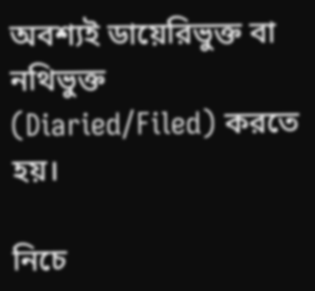অবশ্যই ডায়েরিভুক্ত বা নথিভুক্ত (Diaried/Filed) করতে হয়।

নিচে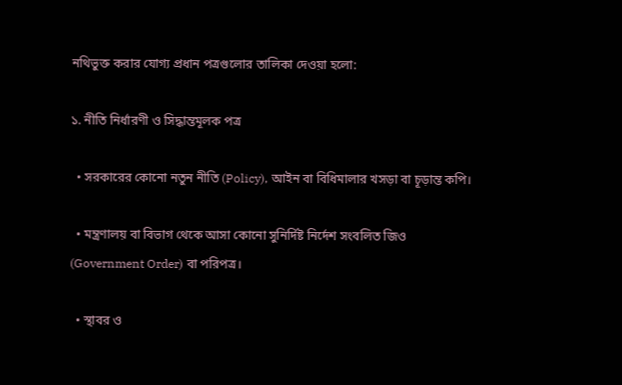নথিভুক্ত করার যোগ্য প্রধান পত্রগুলোর তালিকা দেওয়া হলো:

১. নীতি নির্ধারণী ও সিদ্ধান্তমূলক পত্র

  • সরকারের কোনো নতুন নীতি (Policy), আইন বা বিধিমালার খসড়া বা চূড়ান্ত কপি।

  • মন্ত্রণালয় বা বিভাগ থেকে আসা কোনো সুনির্দিষ্ট নির্দেশ সংবলিত জিও (Government Order) বা পরিপত্র।

  • স্থাবর ও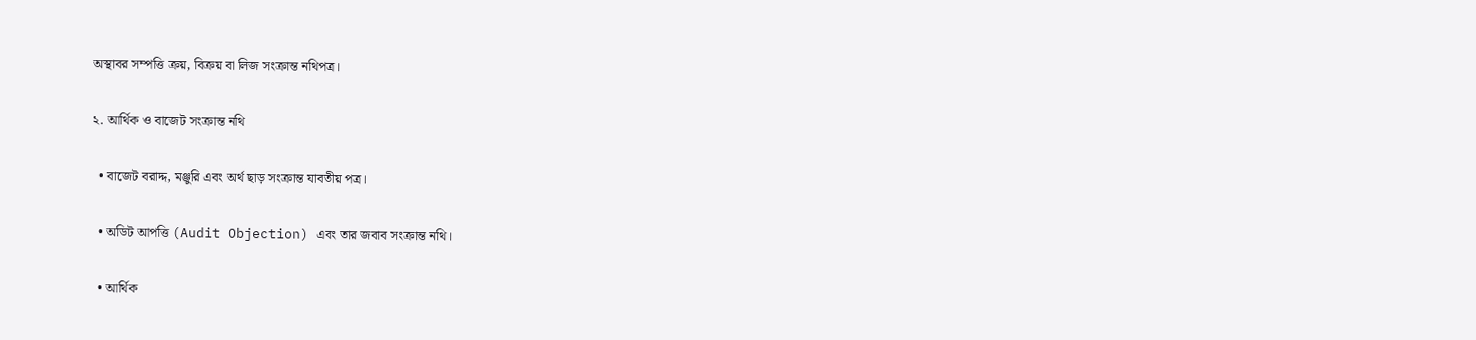অস্থাবর সম্পত্তি ক্রয়, বিক্রয় বা লিজ সংক্রান্ত নথিপত্র।

২. আর্থিক ও বাজেট সংক্রান্ত নথি

  • বাজেট বরাদ্দ, মঞ্জুরি এবং অর্থ ছাড় সংক্রান্ত যাবতীয় পত্র।

  • অডিট আপত্তি (Audit Objection) এবং তার জবাব সংক্রান্ত নথি।

  • আর্থিক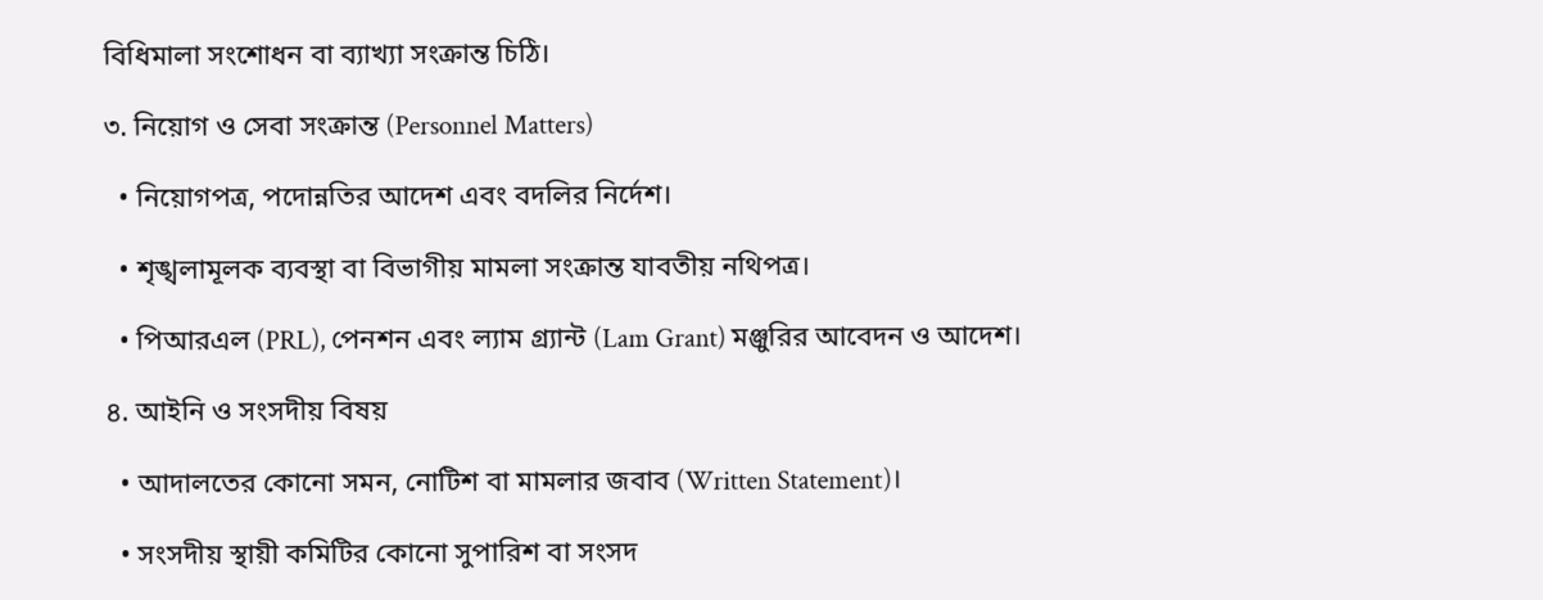বিধিমালা সংশোধন বা ব্যাখ্যা সংক্রান্ত চিঠি।

৩. নিয়োগ ও সেবা সংক্রান্ত (Personnel Matters)

  • নিয়োগপত্র, পদোন্নতির আদেশ এবং বদলির নির্দেশ।

  • শৃঙ্খলামূলক ব্যবস্থা বা বিভাগীয় মামলা সংক্রান্ত যাবতীয় নথিপত্র।

  • পিআরএল (PRL), পেনশন এবং ল্যাম গ্র্যান্ট (Lam Grant) মঞ্জুরির আবেদন ও আদেশ।

৪. আইনি ও সংসদীয় বিষয়

  • আদালতের কোনো সমন, নোটিশ বা মামলার জবাব (Written Statement)।

  • সংসদীয় স্থায়ী কমিটির কোনো সুপারিশ বা সংসদ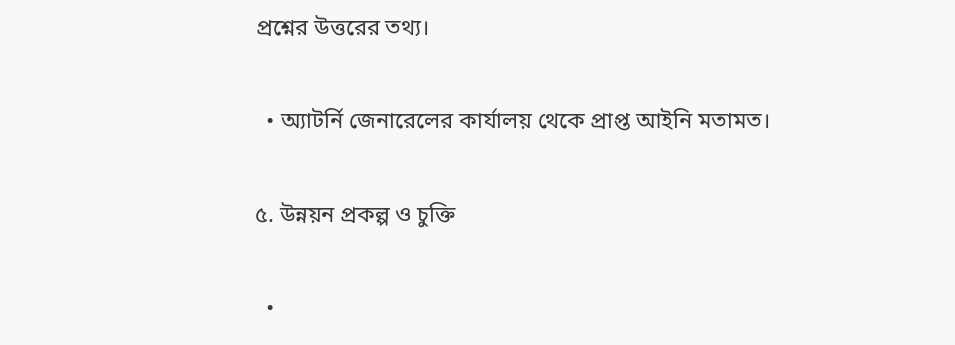প্রশ্নের উত্তরের তথ্য।

  • অ্যাটর্নি জেনারেলের কার্যালয় থেকে প্রাপ্ত আইনি মতামত।

৫. উন্নয়ন প্রকল্প ও চুক্তি

  •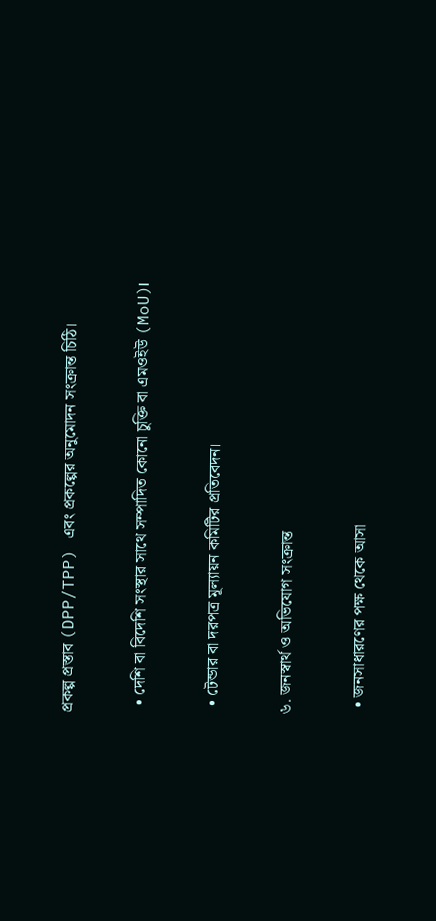প্রকল্প প্রস্তাব (DPP/TPP) এবং প্রকল্পের অনুমোদন সংক্রান্ত চিঠি।

  • দেশি বা বিদেশি সংস্থার সাথে সম্পাদিত কোনো চুক্তি বা এমওইউ (MoU)।

  • টেন্ডার বা দরপত্র মূল্যায়ন কমিটির প্রতিবেদন।

৬. জনস্বার্থ ও অভিযোগ সংক্রান্ত

  • জনসাধারণের পক্ষ থেকে আসা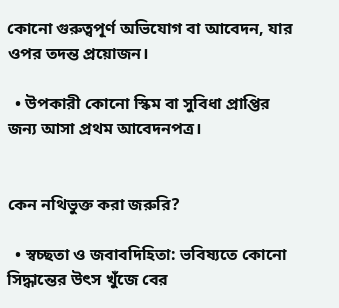কোনো গুরুত্বপূর্ণ অভিযোগ বা আবেদন, যার ওপর তদন্ত প্রয়োজন।

  • উপকারী কোনো স্কিম বা সুবিধা প্রাপ্তির জন্য আসা প্রথম আবেদনপত্র।


কেন নথিভুক্ত করা জরুরি?

  • স্বচ্ছতা ও জবাবদিহিতা: ভবিষ্যতে কোনো সিদ্ধান্তের উৎস খুঁজে বের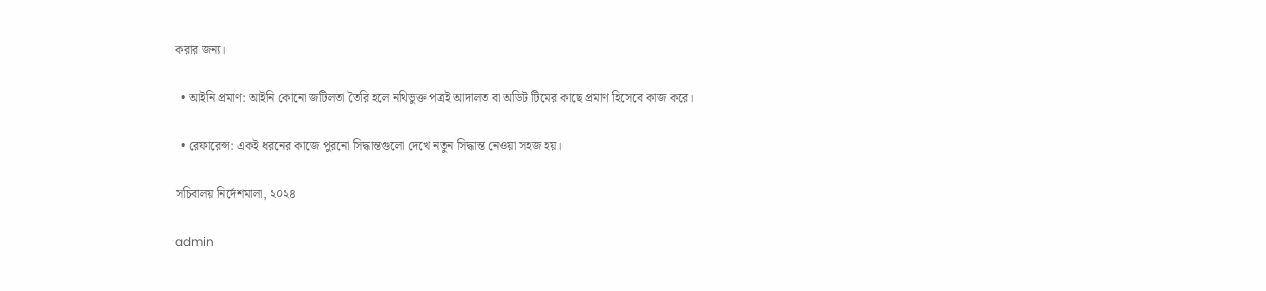করার জন্য।

  • আইনি প্রমাণ: আইনি কোনো জটিলতা তৈরি হলে নথিভুক্ত পত্রই আদালত বা অডিট টিমের কাছে প্রমাণ হিসেবে কাজ করে।

  • রেফারেন্স: একই ধরনের কাজে পুরনো সিদ্ধান্তগুলো দেখে নতুন সিদ্ধান্ত নেওয়া সহজ হয়।

সচিবালয় নির্দেশমালা, ২০২৪

admin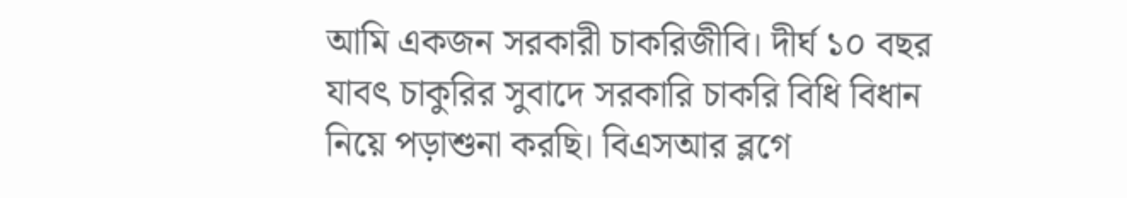আমি একজন সরকারী চাকরিজীবি। দীর্ঘ ১০ বছর যাবৎ চাকুরির সুবাদে সরকারি চাকরি বিধি বিধান নিয়ে পড়াশুনা করছি। বিএসআর ব্লগে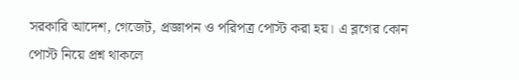সরকারি আদেশ, গেজেট, প্রজ্ঞাপন ও পরিপত্র পোস্ট করা হয়। এ ব্লগের কোন পোস্ট নিয়ে প্রশ্ন থাকলে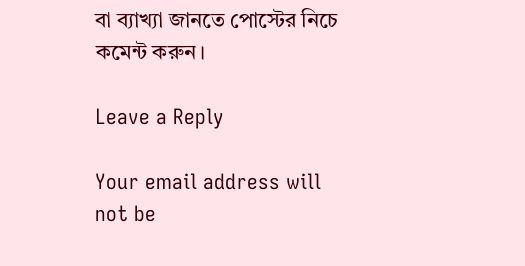বা ব্যাখ্যা জানতে পোস্টের নিচে কমেন্ট করুন।

Leave a Reply

Your email address will not be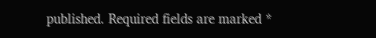published. Required fields are marked *